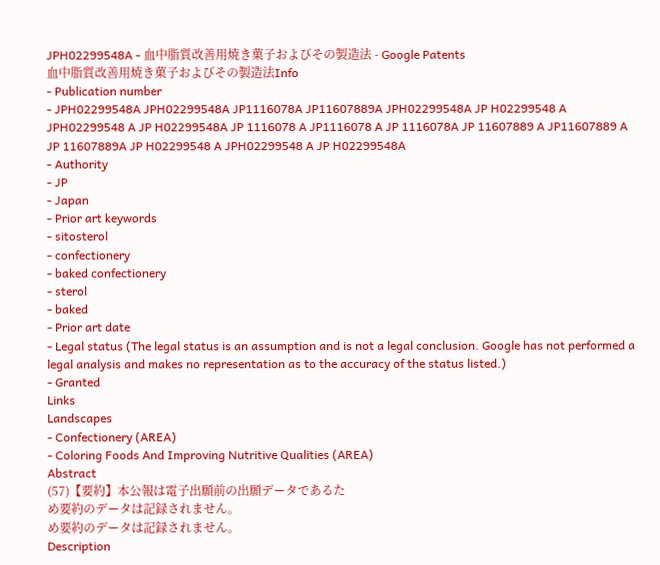JPH02299548A - 血中脂質改善用焼き菓子およびその製造法 - Google Patents
血中脂質改善用焼き菓子およびその製造法Info
- Publication number
- JPH02299548A JPH02299548A JP1116078A JP11607889A JPH02299548A JP H02299548 A JPH02299548 A JP H02299548A JP 1116078 A JP1116078 A JP 1116078A JP 11607889 A JP11607889 A JP 11607889A JP H02299548 A JPH02299548 A JP H02299548A
- Authority
- JP
- Japan
- Prior art keywords
- sitosterol
- confectionery
- baked confectionery
- sterol
- baked
- Prior art date
- Legal status (The legal status is an assumption and is not a legal conclusion. Google has not performed a legal analysis and makes no representation as to the accuracy of the status listed.)
- Granted
Links
Landscapes
- Confectionery (AREA)
- Coloring Foods And Improving Nutritive Qualities (AREA)
Abstract
(57)【要約】本公報は電子出願前の出願データであるた
め要約のデータは記録されません。
め要約のデータは記録されません。
Description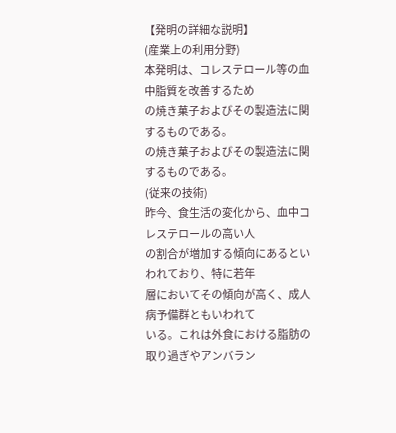【発明の詳細な説明】
(産業上の利用分野)
本発明は、コレステロール等の血中脂質を改善するため
の焼き菓子およびその製造法に関するものである。
の焼き菓子およびその製造法に関するものである。
(従来の技術)
昨今、食生活の変化から、血中コレステロールの高い人
の割合が増加する傾向にあるといわれており、特に若年
層においてその傾向が高く、成人病予備群ともいわれて
いる。これは外食における脂肪の取り過ぎやアンバラン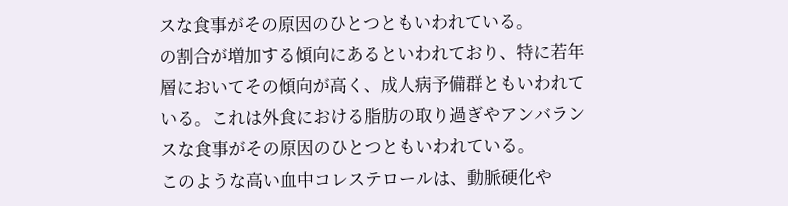スな食事がその原因のひとつともいわれている。
の割合が増加する傾向にあるといわれており、特に若年
層においてその傾向が高く、成人病予備群ともいわれて
いる。これは外食における脂肪の取り過ぎやアンバラン
スな食事がその原因のひとつともいわれている。
このような高い血中コレステロールは、動脈硬化や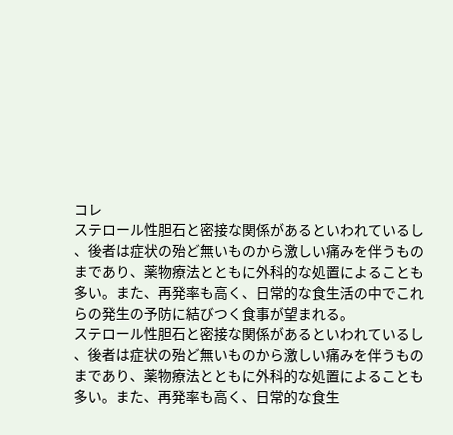コレ
ステロール性胆石と密接な関係があるといわれているし
、後者は症状の殆ど無いものから激しい痛みを伴うもの
まであり、薬物療法とともに外科的な処置によることも
多い。また、再発率も高く、日常的な食生活の中でこれ
らの発生の予防に結びつく食事が望まれる。
ステロール性胆石と密接な関係があるといわれているし
、後者は症状の殆ど無いものから激しい痛みを伴うもの
まであり、薬物療法とともに外科的な処置によることも
多い。また、再発率も高く、日常的な食生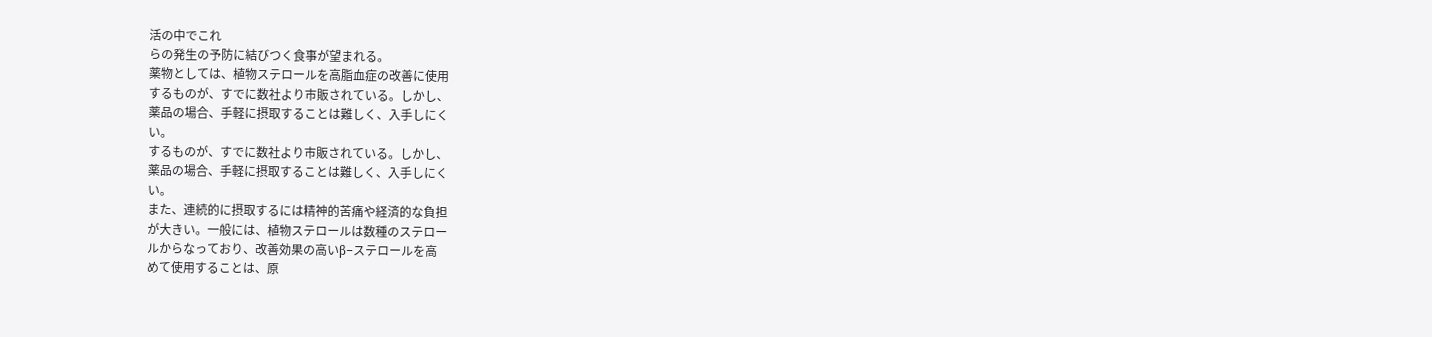活の中でこれ
らの発生の予防に結びつく食事が望まれる。
薬物としては、植物ステロールを高脂血症の改善に使用
するものが、すでに数社より市販されている。しかし、
薬品の場合、手軽に摂取することは難しく、入手しにく
い。
するものが、すでに数社より市販されている。しかし、
薬品の場合、手軽に摂取することは難しく、入手しにく
い。
また、連続的に摂取するには精神的苦痛や経済的な負担
が大きい。一般には、植物ステロールは数種のステロー
ルからなっており、改善効果の高いβ−ステロールを高
めて使用することは、原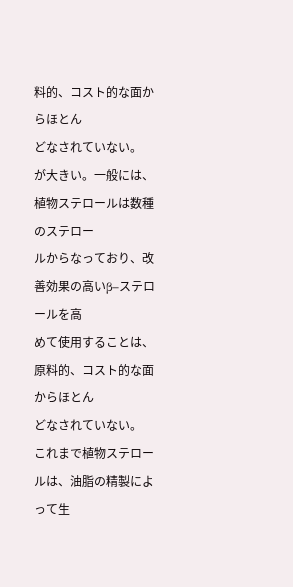料的、コスト的な面からほとん
どなされていない。
が大きい。一般には、植物ステロールは数種のステロー
ルからなっており、改善効果の高いβ−ステロールを高
めて使用することは、原料的、コスト的な面からほとん
どなされていない。
これまで植物ステロールは、油脂の精製によって生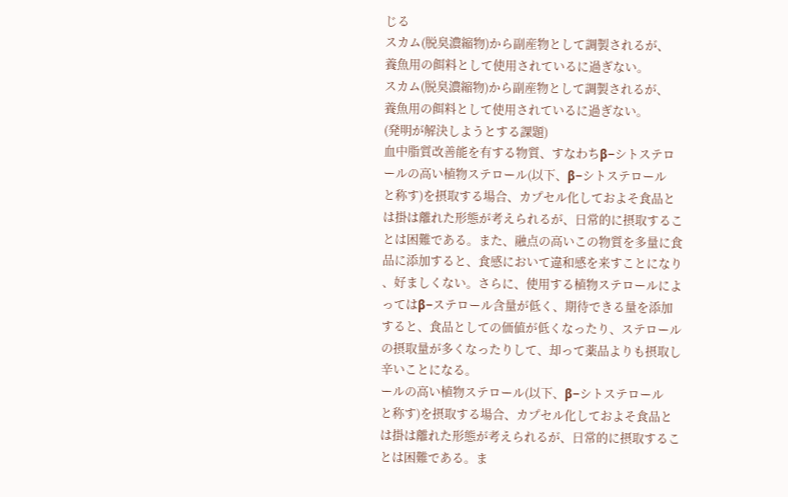じる
スカム(脱臭濃縮物)から副産物として調製されるが、
養魚用の餌料として使用されているに過ぎない。
スカム(脱臭濃縮物)から副産物として調製されるが、
養魚用の餌料として使用されているに過ぎない。
(発明が解決しようとする課題)
血中脂質改善能を有する物質、すなわちβ−シトステロ
ールの高い植物ステロール(以下、β−シトステロール
と称す)を摂取する場合、カプセル化しておよそ食品と
は掛は離れた形態が考えられるが、日常的に摂取するこ
とは困難である。また、融点の高いこの物質を多量に食
品に添加すると、食感において違和感を来すことになり
、好ましくない。さらに、使用する植物ステロールによ
ってはβ−ステロール含量が低く、期待できる量を添加
すると、食品としての価値が低くなったり、ステロール
の摂取量が多くなったりして、却って薬品よりも摂取し
辛いことになる。
ールの高い植物ステロール(以下、β−シトステロール
と称す)を摂取する場合、カプセル化しておよそ食品と
は掛は離れた形態が考えられるが、日常的に摂取するこ
とは困難である。ま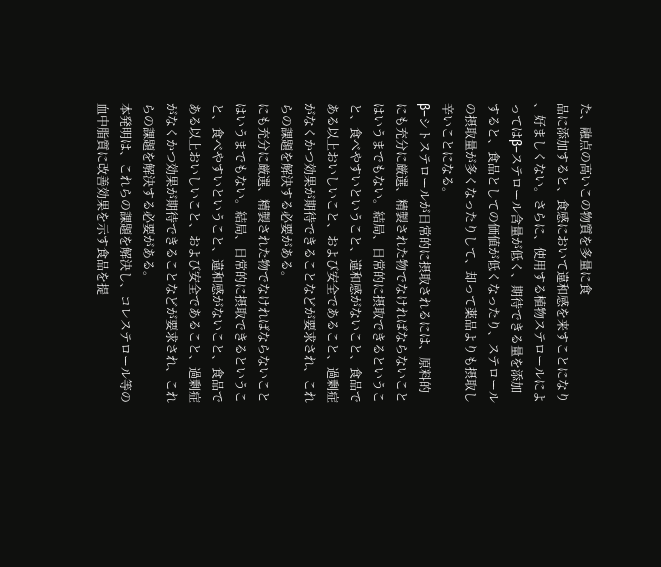た、融点の高いこの物質を多量に食
品に添加すると、食感において違和感を来すことになり
、好ましくない。さらに、使用する植物ステロールによ
ってはβ−ステロール含量が低く、期待できる量を添加
すると、食品としての価値が低くなったり、ステロール
の摂取量が多くなったりして、却って薬品よりも摂取し
辛いことになる。
β−シトステロールが日常的に摂取されるには、原料的
にも充分に厳選、精製された物でなければならないこと
はいうまでもない。結局、日常的に摂取できるというこ
と、食べやすいということ、違和感がないこと、食品で
ある以上おいしいこと、および安全であること、過剰症
がなくかつ効果が期待できることなどが要求され、これ
らの課題を解決する必要がある。
にも充分に厳選、精製された物でなければならないこと
はいうまでもない。結局、日常的に摂取できるというこ
と、食べやすいということ、違和感がないこと、食品で
ある以上おいしいこと、および安全であること、過剰症
がなくかつ効果が期待できることなどが要求され、これ
らの課題を解決する必要がある。
本発明は、これらの課題を解決し、コレステロール等の
血中脂質に改善効果を示す食品を提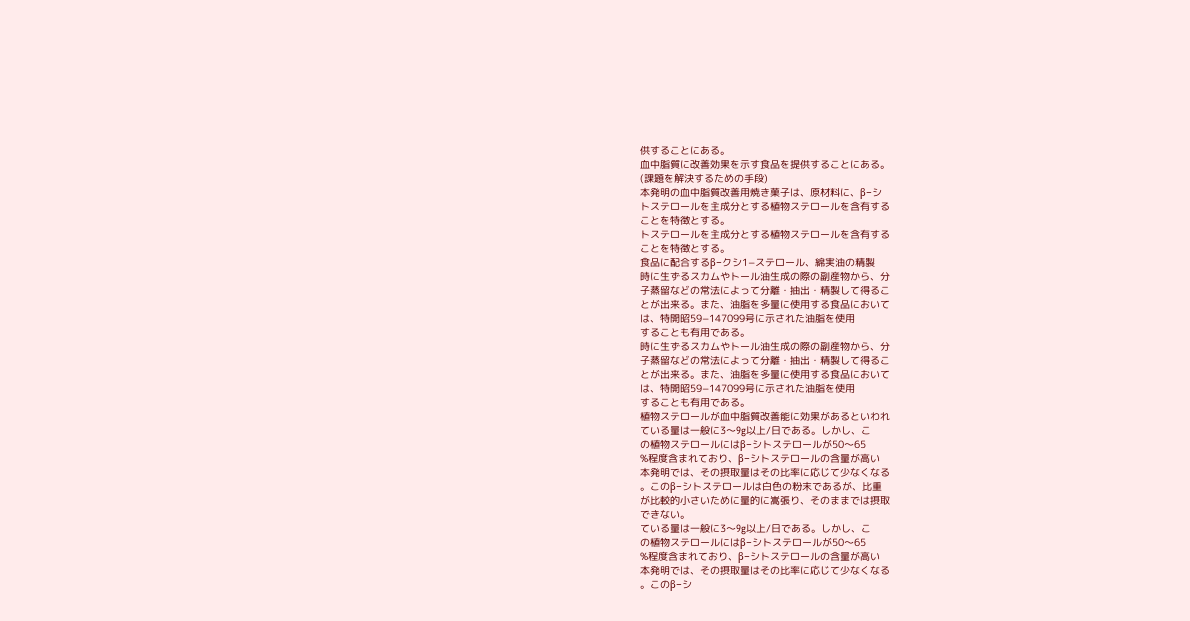供することにある。
血中脂質に改善効果を示す食品を提供することにある。
(課題を解決するための手段)
本発明の血中脂質改善用焼き菓子は、原材料に、β−シ
トステロールを主成分とする植物ステロールを含有する
ことを特徴とする。
トステロールを主成分とする植物ステロールを含有する
ことを特徴とする。
食品に配合するβ−クシ1−ステロール、綿実油の精製
時に生ずるスカムやトール油生成の際の副産物から、分
子蒸留などの常法によって分離・抽出・精製して得るこ
とが出来る。また、油脂を多量に使用する食品において
は、特開昭59−147099号に示された油脂を使用
することも有用である。
時に生ずるスカムやトール油生成の際の副産物から、分
子蒸留などの常法によって分離・抽出・精製して得るこ
とが出来る。また、油脂を多量に使用する食品において
は、特開昭59−147099号に示された油脂を使用
することも有用である。
植物ステロールが血中脂質改善能に効果があるといわれ
ている量は一般に3〜9g以上/日である。しかし、こ
の植物ステロールにはβ−シトステロールが50〜65
%程度含まれており、β−シトステロールの含量が高い
本発明では、その摂取量はその比率に応じて少なくなる
。このβ−シトステロールは白色の粉末であるが、比重
が比較的小さいために量的に嵩張り、そのままでは摂取
できない。
ている量は一般に3〜9g以上/日である。しかし、こ
の植物ステロールにはβ−シトステロールが50〜65
%程度含まれており、β−シトステロールの含量が高い
本発明では、その摂取量はその比率に応じて少なくなる
。このβ−シ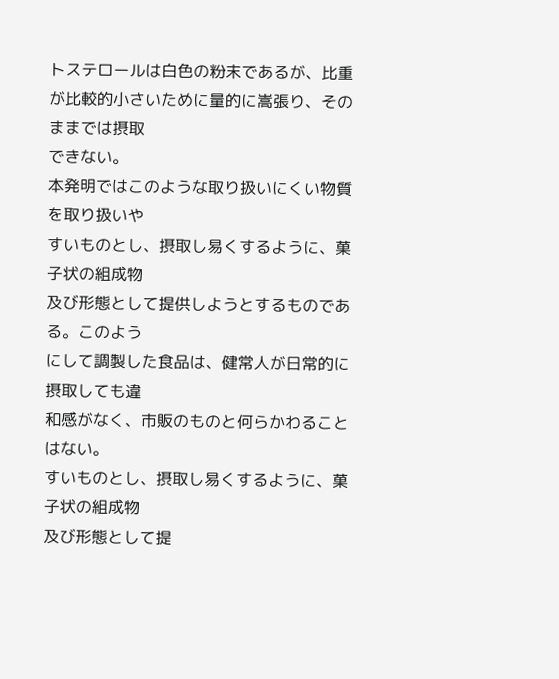トステロールは白色の粉末であるが、比重
が比較的小さいために量的に嵩張り、そのままでは摂取
できない。
本発明ではこのような取り扱いにくい物質を取り扱いや
すいものとし、摂取し易くするように、菓子状の組成物
及び形態として提供しようとするものである。このよう
にして調製した食品は、健常人が日常的に摂取しても違
和感がなく、市販のものと何らかわることはない。
すいものとし、摂取し易くするように、菓子状の組成物
及び形態として提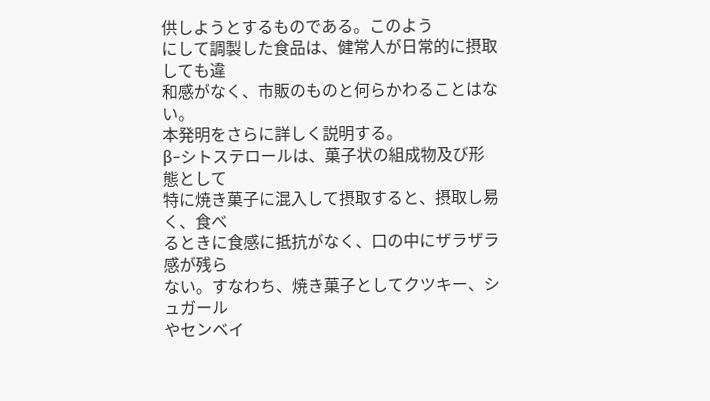供しようとするものである。このよう
にして調製した食品は、健常人が日常的に摂取しても違
和感がなく、市販のものと何らかわることはない。
本発明をさらに詳しく説明する。
β−シトステロールは、菓子状の組成物及び形態として
特に焼き菓子に混入して摂取すると、摂取し易く、食べ
るときに食感に抵抗がなく、口の中にザラザラ感が残ら
ない。すなわち、焼き菓子としてクツキー、シュガール
やセンベイ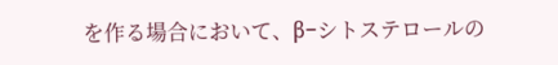を作る場合において、β−シトステロールの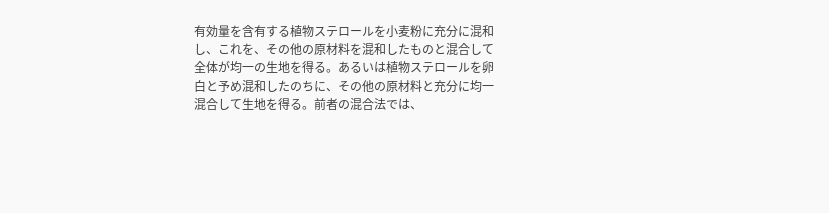有効量を含有する植物ステロールを小麦粉に充分に混和
し、これを、その他の原材料を混和したものと混合して
全体が均一の生地を得る。あるいは植物ステロールを卵
白と予め混和したのちに、その他の原材料と充分に均一
混合して生地を得る。前者の混合法では、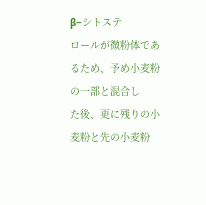β−シトステ
ロールが微粉体であるため、予め小麦粉の一部と混合し
た後、更に残りの小麦粉と先の小麦粉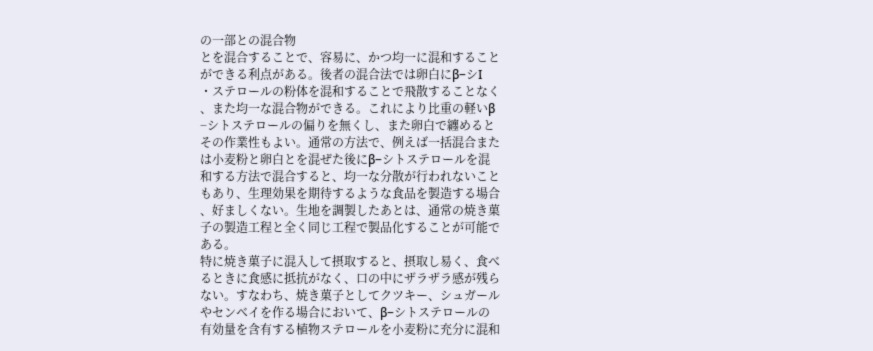の一部との混合物
とを混合することで、容易に、かつ均一に混和すること
ができる利点がある。後者の混合法では卵白にβ−シI
・ステロールの粉体を混和することで飛散することなく
、また均一な混合物ができる。これにより比重の軽いβ
−シトステロールの偏りを無くし、また卵白で纏めると
その作業性もよい。通常の方法で、例えば一括混合また
は小麦粉と卵白とを混ぜた後にβ−シトステロールを混
和する方法で混合すると、均一な分散が行われないこと
もあり、生理効果を期待するような食品を製造する場合
、好ましくない。生地を調製したあとは、通常の焼き菓
子の製造工程と全く同じ工程で製品化することが可能で
ある。
特に焼き菓子に混入して摂取すると、摂取し易く、食べ
るときに食感に抵抗がなく、口の中にザラザラ感が残ら
ない。すなわち、焼き菓子としてクツキー、シュガール
やセンベイを作る場合において、β−シトステロールの
有効量を含有する植物ステロールを小麦粉に充分に混和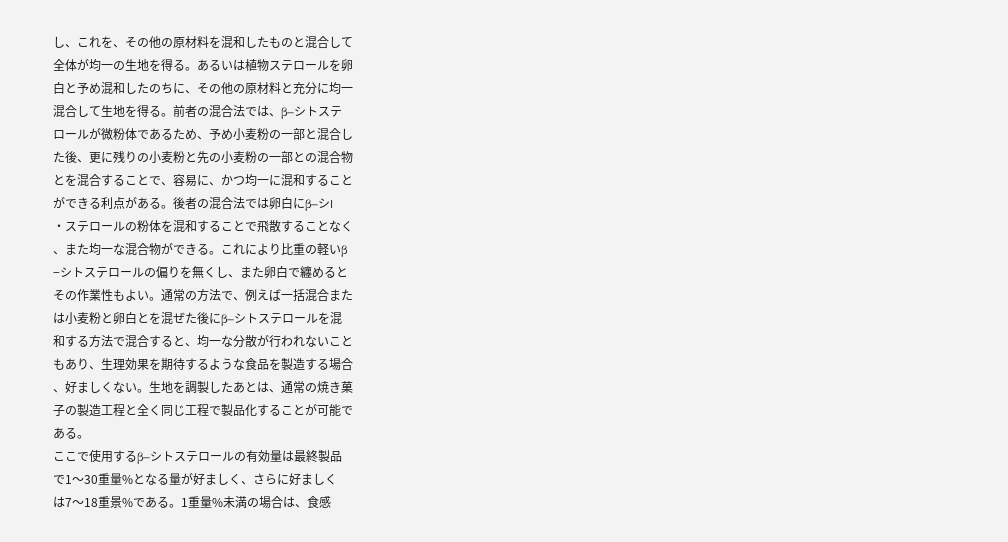し、これを、その他の原材料を混和したものと混合して
全体が均一の生地を得る。あるいは植物ステロールを卵
白と予め混和したのちに、その他の原材料と充分に均一
混合して生地を得る。前者の混合法では、β−シトステ
ロールが微粉体であるため、予め小麦粉の一部と混合し
た後、更に残りの小麦粉と先の小麦粉の一部との混合物
とを混合することで、容易に、かつ均一に混和すること
ができる利点がある。後者の混合法では卵白にβ−シI
・ステロールの粉体を混和することで飛散することなく
、また均一な混合物ができる。これにより比重の軽いβ
−シトステロールの偏りを無くし、また卵白で纏めると
その作業性もよい。通常の方法で、例えば一括混合また
は小麦粉と卵白とを混ぜた後にβ−シトステロールを混
和する方法で混合すると、均一な分散が行われないこと
もあり、生理効果を期待するような食品を製造する場合
、好ましくない。生地を調製したあとは、通常の焼き菓
子の製造工程と全く同じ工程で製品化することが可能で
ある。
ここで使用するβ−シトステロールの有効量は最終製品
で1〜30重量%となる量が好ましく、さらに好ましく
は7〜18重景%である。1重量%未満の場合は、食感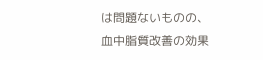は問題ないものの、血中脂質改善の効果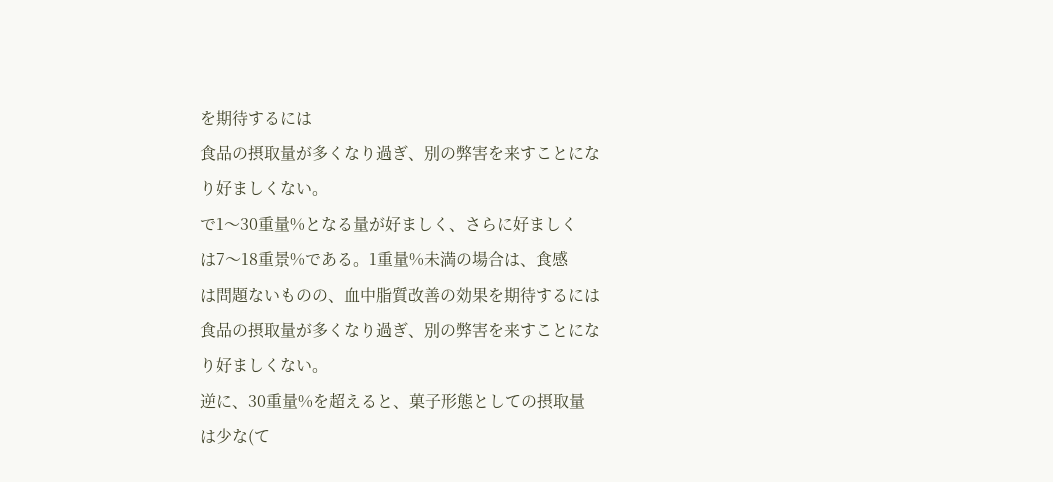を期待するには
食品の摂取量が多くなり過ぎ、別の弊害を来すことにな
り好ましくない。
で1〜30重量%となる量が好ましく、さらに好ましく
は7〜18重景%である。1重量%未満の場合は、食感
は問題ないものの、血中脂質改善の効果を期待するには
食品の摂取量が多くなり過ぎ、別の弊害を来すことにな
り好ましくない。
逆に、30重量%を超えると、菓子形態としての摂取量
は少な(て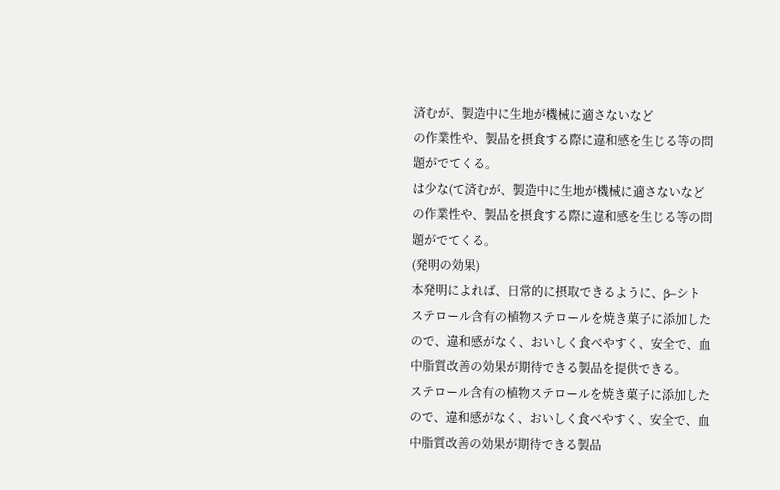済むが、製造中に生地が機械に適さないなど
の作業性や、製品を摂食する際に違和感を生じる等の問
題がでてくる。
は少な(て済むが、製造中に生地が機械に適さないなど
の作業性や、製品を摂食する際に違和感を生じる等の問
題がでてくる。
(発明の効果)
本発明によれば、日常的に摂取できるように、β−シト
ステロール含有の植物ステロールを焼き菓子に添加した
ので、違和感がなく、おいしく食べやすく、安全で、血
中脂質改善の効果が期待できる製品を提供できる。
ステロール含有の植物ステロールを焼き菓子に添加した
ので、違和感がなく、おいしく食べやすく、安全で、血
中脂質改善の効果が期待できる製品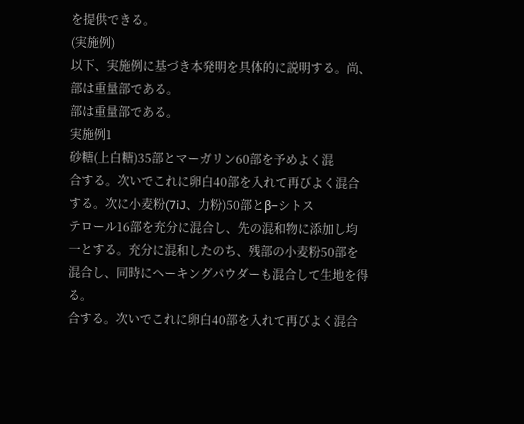を提供できる。
(実施例)
以下、実施例に基づき本発明を具体的に説明する。尚、
部は重量部である。
部は重量部である。
実施例1
砂糖(上白糖)35部とマーガリン60部を予めよく混
合する。次いでこれに卵白40部を入れて再びよく混合
する。次に小麦粉(7iJ、力粉)50部とβ−シトス
テロール16部を充分に混合し、先の混和物に添加し均
一とする。充分に混和したのち、残部の小麦粉50部を
混合し、同時にヘーキングパウダーも混合して生地を得
る。
合する。次いでこれに卵白40部を入れて再びよく混合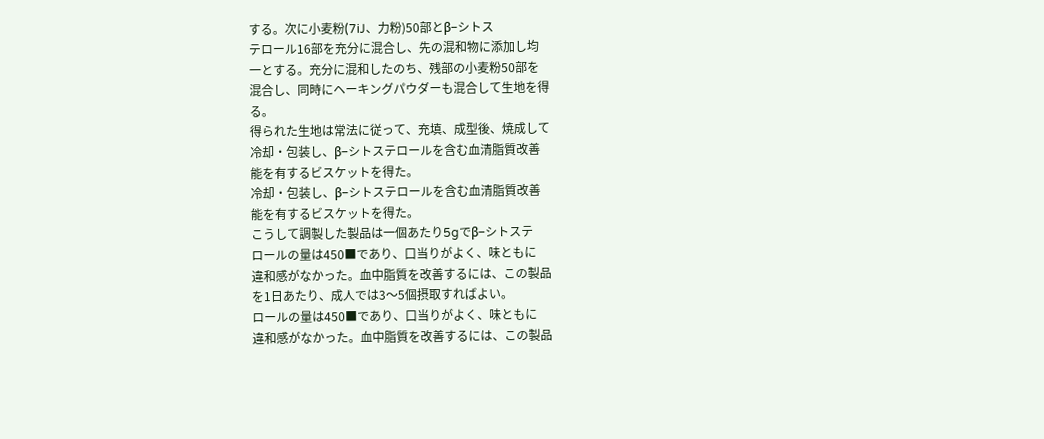する。次に小麦粉(7iJ、力粉)50部とβ−シトス
テロール16部を充分に混合し、先の混和物に添加し均
一とする。充分に混和したのち、残部の小麦粉50部を
混合し、同時にヘーキングパウダーも混合して生地を得
る。
得られた生地は常法に従って、充填、成型後、焼成して
冷却・包装し、β−シトステロールを含む血清脂質改善
能を有するビスケットを得た。
冷却・包装し、β−シトステロールを含む血清脂質改善
能を有するビスケットを得た。
こうして調製した製品は一個あたり5gでβ−シトステ
ロールの量は450■であり、口当りがよく、味ともに
違和感がなかった。血中脂質を改善するには、この製品
を1日あたり、成人では3〜5個摂取すればよい。
ロールの量は450■であり、口当りがよく、味ともに
違和感がなかった。血中脂質を改善するには、この製品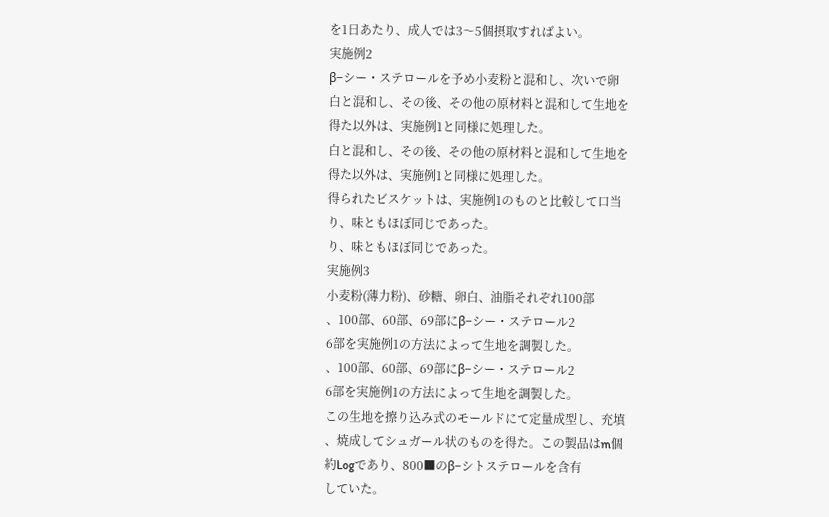を1日あたり、成人では3〜5個摂取すればよい。
実施例2
β−シー・ステロールを予め小麦粉と混和し、次いで卵
白と混和し、その後、その他の原材料と混和して生地を
得た以外は、実施例1と同様に処理した。
白と混和し、その後、その他の原材料と混和して生地を
得た以外は、実施例1と同様に処理した。
得られたビスケットは、実施例1のものと比較して口当
り、味ともほぼ同じであった。
り、味ともほぼ同じであった。
実施例3
小麦粉(薄力粉)、砂糖、卵白、油脂それぞれ100部
、100部、60部、69部にβ−シー・ステロール2
6部を実施例1の方法によって生地を調製した。
、100部、60部、69部にβ−シー・ステロール2
6部を実施例1の方法によって生地を調製した。
この生地を擦り込み式のモールドにて定量成型し、充填
、焼成してシュガール状のものを得た。この製品はm個
約Logであり、800■のβ−シトステロールを含有
していた。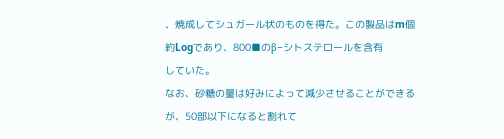、焼成してシュガール状のものを得た。この製品はm個
約Logであり、800■のβ−シトステロールを含有
していた。
なお、砂糖の量は好みによって減少させることができる
が、50部以下になると割れて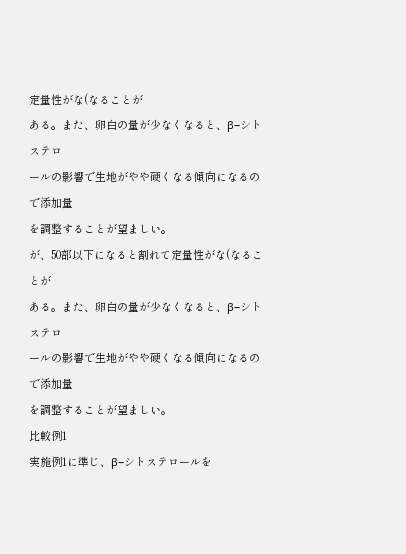定量性がな(なることが
ある。また、卵白の量が少なくなると、β−シトステロ
ールの影響で生地がやや硬くなる傾向になるので添加量
を調整することが望ましい。
が、50部以下になると割れて定量性がな(なることが
ある。また、卵白の量が少なくなると、β−シトステロ
ールの影響で生地がやや硬くなる傾向になるので添加量
を調整することが望ましい。
比較例1
実施例1に準じ、β−シトステロールを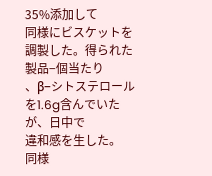35%添加して
同様にビスケットを調製した。得られた製品−個当たり
、β−シトステロールを1.6g含んでいたが、日中で
違和感を生した。
同様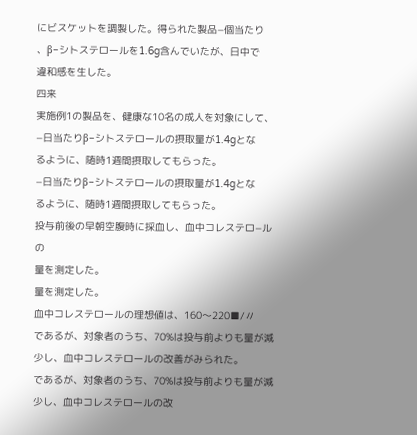にビスケットを調製した。得られた製品−個当たり
、β−シトステロールを1.6g含んでいたが、日中で
違和感を生した。
四来
実施例1の製品を、健康な10名の成人を対象にして、
−日当たりβ−シトステロールの摂取量が1.4gとな
るように、随時1週間摂取してもらった。
−日当たりβ−シトステロールの摂取量が1.4gとな
るように、随時1週間摂取してもらった。
投与前後の早朝空腹時に採血し、血中コレステロ−ルの
量を測定した。
量を測定した。
血中コレステロールの理想値は、160〜220■/〃
であるが、対象者のうち、70%は投与前よりも量が減
少し、血中コレステロールの改善がみられた。
であるが、対象者のうち、70%は投与前よりも量が減
少し、血中コレステロールの改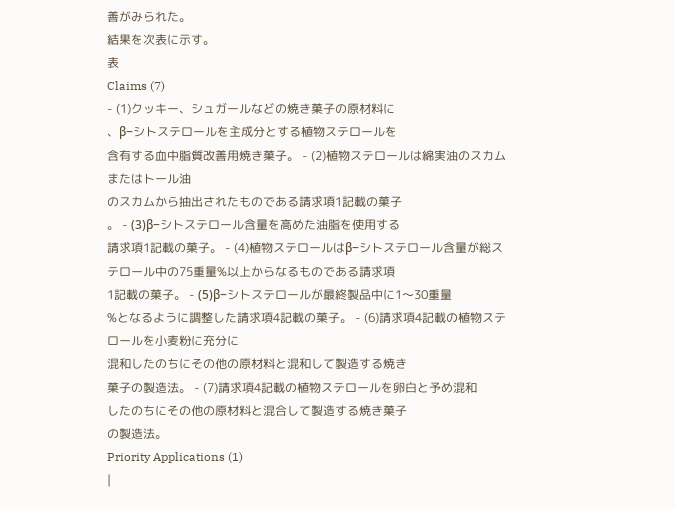善がみられた。
結果を次表に示す。
表
Claims (7)
- (1)クッキー、シュガールなどの焼き菓子の原材料に
、β−シトステロールを主成分とする植物ステロールを
含有する血中脂質改善用焼き菓子。 - (2)植物ステロールは綿実油のスカムまたはトール油
のスカムから抽出されたものである請求項1記載の菓子
。 - (3)β−シトステロール含量を高めた油脂を使用する
請求項1記載の菓子。 - (4)植物ステロールはβ−シトステロール含量が総ス
テロール中の75重量%以上からなるものである請求項
1記載の菓子。 - (5)β−シトステロールが最終製品中に1〜30重量
%となるように調整した請求項4記載の菓子。 - (6)請求項4記載の植物ステロールを小麦粉に充分に
混和したのちにその他の原材料と混和して製造する焼き
菓子の製造法。 - (7)請求項4記載の植物ステロールを卵白と予め混和
したのちにその他の原材料と混合して製造する焼き菓子
の製造法。
Priority Applications (1)
|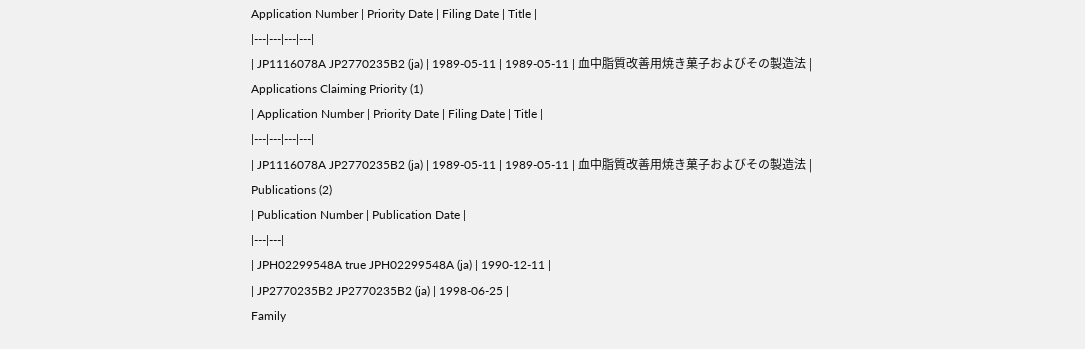Application Number | Priority Date | Filing Date | Title |
|---|---|---|---|
| JP1116078A JP2770235B2 (ja) | 1989-05-11 | 1989-05-11 | 血中脂質改善用焼き菓子およびその製造法 |
Applications Claiming Priority (1)
| Application Number | Priority Date | Filing Date | Title |
|---|---|---|---|
| JP1116078A JP2770235B2 (ja) | 1989-05-11 | 1989-05-11 | 血中脂質改善用焼き菓子およびその製造法 |
Publications (2)
| Publication Number | Publication Date |
|---|---|
| JPH02299548A true JPH02299548A (ja) | 1990-12-11 |
| JP2770235B2 JP2770235B2 (ja) | 1998-06-25 |
Family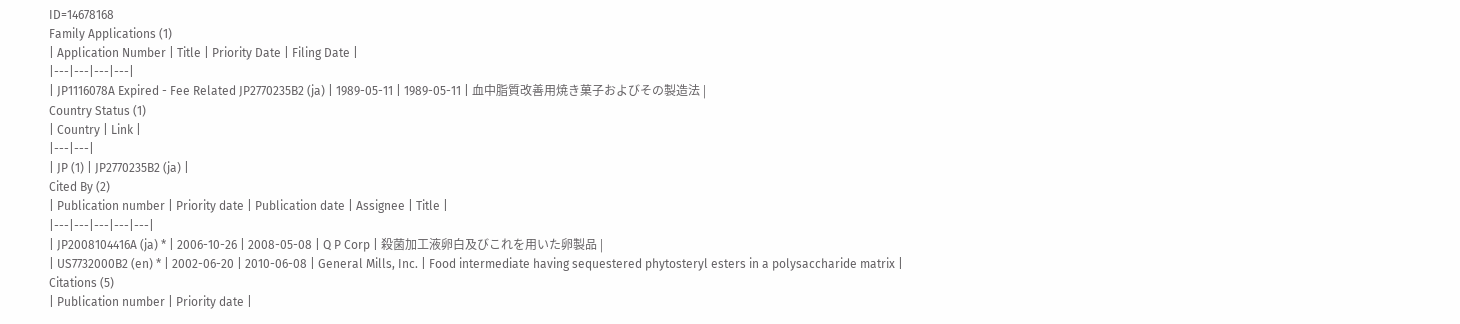ID=14678168
Family Applications (1)
| Application Number | Title | Priority Date | Filing Date |
|---|---|---|---|
| JP1116078A Expired - Fee Related JP2770235B2 (ja) | 1989-05-11 | 1989-05-11 | 血中脂質改善用焼き菓子およびその製造法 |
Country Status (1)
| Country | Link |
|---|---|
| JP (1) | JP2770235B2 (ja) |
Cited By (2)
| Publication number | Priority date | Publication date | Assignee | Title |
|---|---|---|---|---|
| JP2008104416A (ja) * | 2006-10-26 | 2008-05-08 | Q P Corp | 殺菌加工液卵白及びこれを用いた卵製品 |
| US7732000B2 (en) * | 2002-06-20 | 2010-06-08 | General Mills, Inc. | Food intermediate having sequestered phytosteryl esters in a polysaccharide matrix |
Citations (5)
| Publication number | Priority date |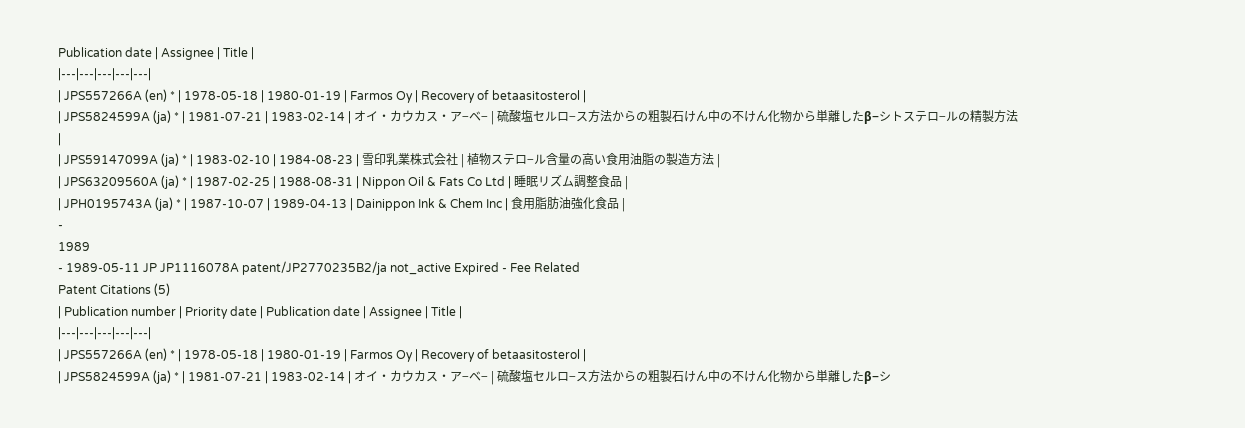Publication date | Assignee | Title |
|---|---|---|---|---|
| JPS557266A (en) * | 1978-05-18 | 1980-01-19 | Farmos Oy | Recovery of betaasitosterol |
| JPS5824599A (ja) * | 1981-07-21 | 1983-02-14 | オイ・カウカス・ア−ベ− | 硫酸塩セルロ−ス方法からの粗製石けん中の不けん化物から単離したβ−シトステロ−ルの精製方法 |
| JPS59147099A (ja) * | 1983-02-10 | 1984-08-23 | 雪印乳業株式会社 | 植物ステロ−ル含量の高い食用油脂の製造方法 |
| JPS63209560A (ja) * | 1987-02-25 | 1988-08-31 | Nippon Oil & Fats Co Ltd | 睡眠リズム調整食品 |
| JPH0195743A (ja) * | 1987-10-07 | 1989-04-13 | Dainippon Ink & Chem Inc | 食用脂肪油強化食品 |
-
1989
- 1989-05-11 JP JP1116078A patent/JP2770235B2/ja not_active Expired - Fee Related
Patent Citations (5)
| Publication number | Priority date | Publication date | Assignee | Title |
|---|---|---|---|---|
| JPS557266A (en) * | 1978-05-18 | 1980-01-19 | Farmos Oy | Recovery of betaasitosterol |
| JPS5824599A (ja) * | 1981-07-21 | 1983-02-14 | オイ・カウカス・ア−ベ− | 硫酸塩セルロ−ス方法からの粗製石けん中の不けん化物から単離したβ−シ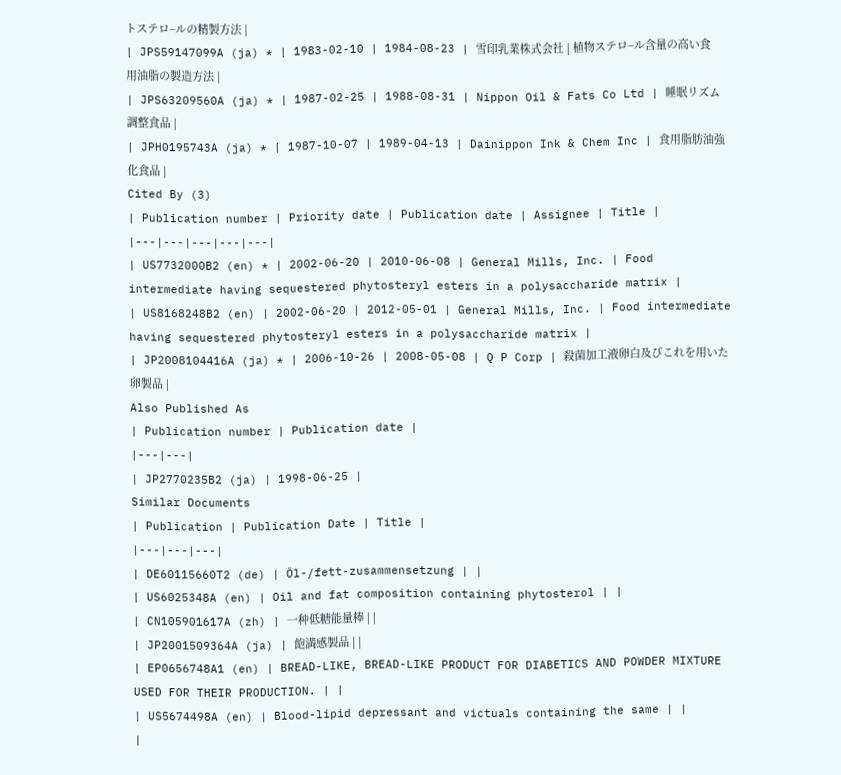トステロ−ルの精製方法 |
| JPS59147099A (ja) * | 1983-02-10 | 1984-08-23 | 雪印乳業株式会社 | 植物ステロ−ル含量の高い食用油脂の製造方法 |
| JPS63209560A (ja) * | 1987-02-25 | 1988-08-31 | Nippon Oil & Fats Co Ltd | 睡眠リズム調整食品 |
| JPH0195743A (ja) * | 1987-10-07 | 1989-04-13 | Dainippon Ink & Chem Inc | 食用脂肪油強化食品 |
Cited By (3)
| Publication number | Priority date | Publication date | Assignee | Title |
|---|---|---|---|---|
| US7732000B2 (en) * | 2002-06-20 | 2010-06-08 | General Mills, Inc. | Food intermediate having sequestered phytosteryl esters in a polysaccharide matrix |
| US8168248B2 (en) | 2002-06-20 | 2012-05-01 | General Mills, Inc. | Food intermediate having sequestered phytosteryl esters in a polysaccharide matrix |
| JP2008104416A (ja) * | 2006-10-26 | 2008-05-08 | Q P Corp | 殺菌加工液卵白及びこれを用いた卵製品 |
Also Published As
| Publication number | Publication date |
|---|---|
| JP2770235B2 (ja) | 1998-06-25 |
Similar Documents
| Publication | Publication Date | Title |
|---|---|---|
| DE60115660T2 (de) | Öl-/fett-zusammensetzung | |
| US6025348A (en) | Oil and fat composition containing phytosterol | |
| CN105901617A (zh) | 一种低糖能量棒 | |
| JP2001509364A (ja) | 飽満感製品 | |
| EP0656748A1 (en) | BREAD-LIKE, BREAD-LIKE PRODUCT FOR DIABETICS AND POWDER MIXTURE USED FOR THEIR PRODUCTION. | |
| US5674498A (en) | Blood-lipid depressant and victuals containing the same | |
|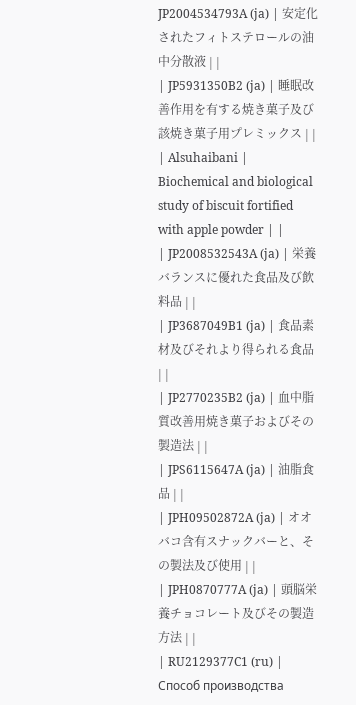JP2004534793A (ja) | 安定化されたフィトステロールの油中分散液 | |
| JP5931350B2 (ja) | 睡眠改善作用を有する焼き菓子及び該焼き菓子用プレミックス | |
| Alsuhaibani | Biochemical and biological study of biscuit fortified with apple powder | |
| JP2008532543A (ja) | 栄養バランスに優れた食品及び飲料品 | |
| JP3687049B1 (ja) | 食品素材及びそれより得られる食品 | |
| JP2770235B2 (ja) | 血中脂質改善用焼き菓子およびその製造法 | |
| JPS6115647A (ja) | 油脂食品 | |
| JPH09502872A (ja) | オオバコ含有スナックバーと、その製法及び使用 | |
| JPH0870777A (ja) | 頭脳栄養チョコレート及びその製造方法 | |
| RU2129377C1 (ru) | Способ производства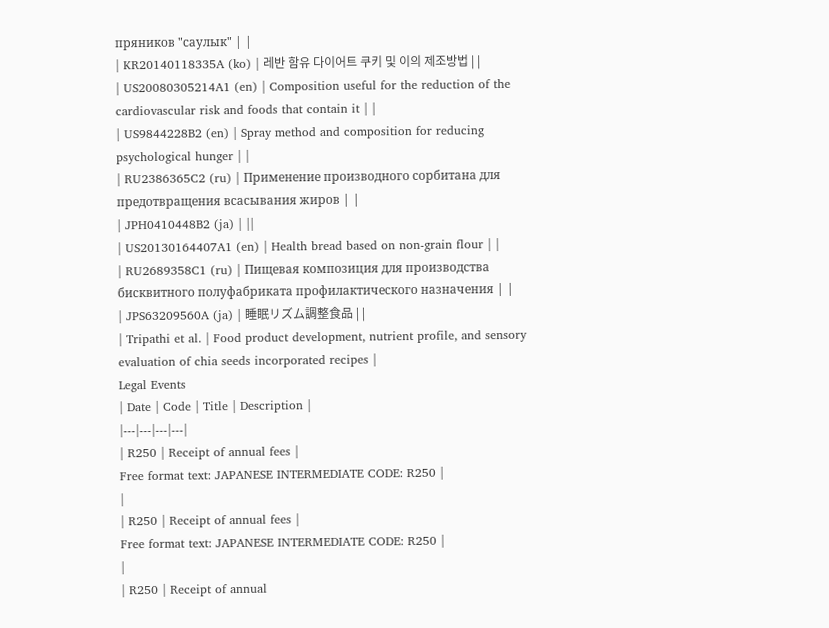пряников "саулык" | |
| KR20140118335A (ko) | 레반 함유 다이어트 쿠키 및 이의 제조방법 | |
| US20080305214A1 (en) | Composition useful for the reduction of the cardiovascular risk and foods that contain it | |
| US9844228B2 (en) | Spray method and composition for reducing psychological hunger | |
| RU2386365C2 (ru) | Применение производного сорбитана для предотвращения всасывания жиров | |
| JPH0410448B2 (ja) | ||
| US20130164407A1 (en) | Health bread based on non-grain flour | |
| RU2689358C1 (ru) | Пищевая композиция для производства бисквитного полуфабриката профилактического назначения | |
| JPS63209560A (ja) | 睡眠リズム調整食品 | |
| Tripathi et al. | Food product development, nutrient profile, and sensory evaluation of chia seeds incorporated recipes |
Legal Events
| Date | Code | Title | Description |
|---|---|---|---|
| R250 | Receipt of annual fees |
Free format text: JAPANESE INTERMEDIATE CODE: R250 |
|
| R250 | Receipt of annual fees |
Free format text: JAPANESE INTERMEDIATE CODE: R250 |
|
| R250 | Receipt of annual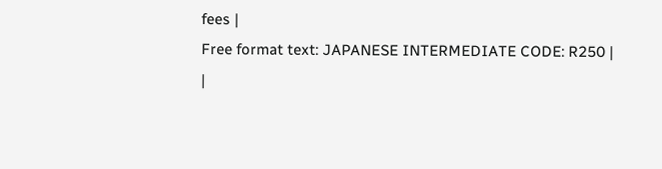fees |
Free format text: JAPANESE INTERMEDIATE CODE: R250 |
|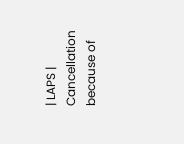| LAPS | Cancellation because of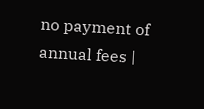no payment of annual fees |